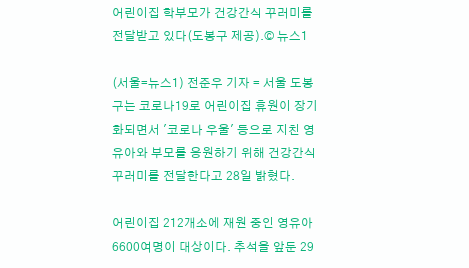어린이집 학부모가 건강간식 꾸러미를 전달받고 있다(도봉구 제공).© 뉴스1

(서울=뉴스1) 전준우 기자 = 서울 도봉구는 코로나19로 어린이집 휴원이 장기화되면서 '코로나 우울' 등으로 지친 영유아와 부모를 응원하기 위해 건강간식 꾸러미를 전달한다고 28일 밝혔다.

어린이집 212개소에 재원 중인 영유아 6600여명이 대상이다. 추석을 앞둔 29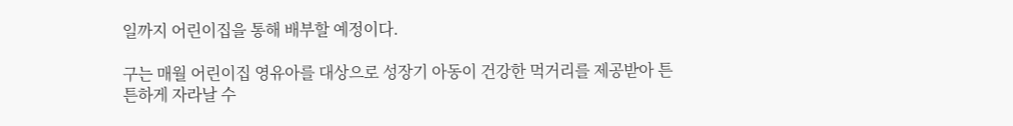일까지 어린이집을 통해 배부할 예정이다.

구는 매월 어린이집 영유아를 대상으로 성장기 아동이 건강한 먹거리를 제공받아 튼튼하게 자라날 수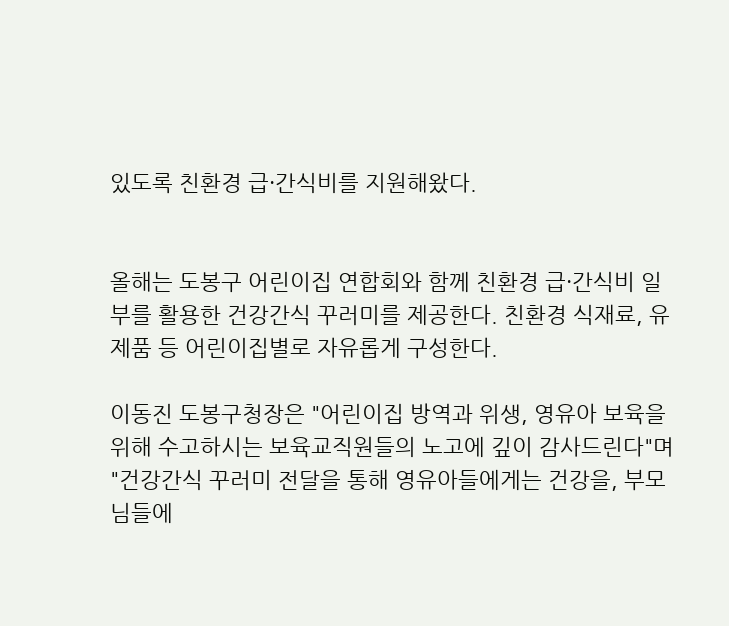있도록 친환경 급·간식비를 지원해왔다.


올해는 도봉구 어린이집 연합회와 함께 친환경 급·간식비 일부를 활용한 건강간식 꾸러미를 제공한다. 친환경 식재료, 유제품 등 어린이집별로 자유롭게 구성한다.

이동진 도봉구청장은 "어린이집 방역과 위생, 영유아 보육을 위해 수고하시는 보육교직원들의 노고에 깊이 감사드린다"며 "건강간식 꾸러미 전달을 통해 영유아들에게는 건강을, 부모님들에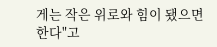게는 작은 위로와 힘이 됐으면 한다"고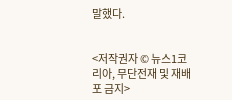말했다.


<저작권자 © 뉴스1코리아, 무단전재 및 재배포 금지>